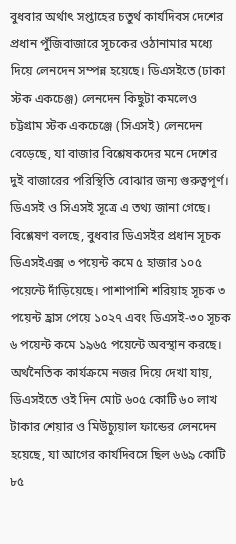বুধবার অর্থাৎ সপ্তাহের চতুর্থ কার্যদিবস দেশের প্রধান পুঁজিবাজারে সূচকের ওঠানামার মধ্যে দিয়ে লেনদেন সম্পন্ন হয়েছে। ডিএসইতে (ঢাকা স্টক একচেঞ্জ) লেনদেন কিছুটা কমলেও চট্টগ্রাম স্টক একচেঞ্জে (সিএসই) লেনদেন বেড়েছে, যা বাজার বিশ্লেষকদের মনে দেশের দুই বাজারের পরিস্থিতি বোঝার জন্য গুরুত্বপূর্ণ। ডিএসই ও সিএসই সূত্রে এ তথ্য জানা গেছে।
বিশ্লেষণ বলছে, বুধবার ডিএসইর প্রধান সূচক ডিএসইএক্স ৩ পয়েন্ট কমে ৫ হাজার ১০৫ পয়েন্টে দাঁড়িয়েছে। পাশাপাশি শরিয়াহ সূচক ৩ পয়েন্ট হ্রাস পেয়ে ১০২৭ এবং ডিএসই-৩০ সূচক ৬ পয়েন্ট কমে ১৯৬৫ পয়েন্টে অবস্থান করছে।
অর্থনৈতিক কার্যক্রমে নজর দিয়ে দেখা যায়, ডিএসইতে ওই দিন মোট ৬০৫ কোটি ৬০ লাখ টাকার শেয়ার ও মিউচ্যুয়াল ফান্ডের লেনদেন হয়েছে, যা আগের কার্যদিবসে ছিল ৬৬৯ কোটি ৮৫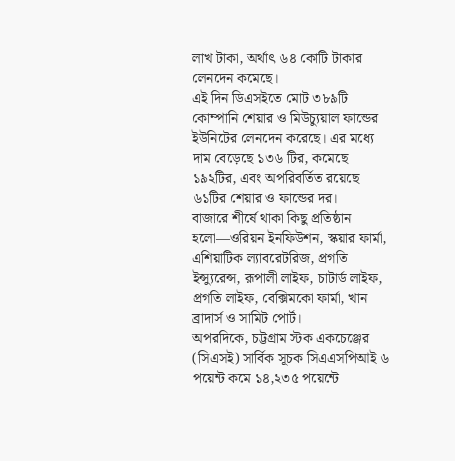লাখ টাকা, অর্থাৎ ৬৪ কোটি টাকার লেনদেন কমেছে।
এই দিন ডিএসইতে মোট ৩৮৯টি কোম্পানি শেয়ার ও মিউচ্যুয়াল ফান্ডের ইউনিটের লেনদেন করেছে। এর মধ্যে দাম বেড়েছে ১৩৬ টির, কমেছে ১৯২টির, এবং অপরিবর্তিত রয়েছে ৬১টির শেয়ার ও ফান্ডের দর।
বাজারে শীর্ষে থাকা কিছু প্রতিষ্ঠান হলো—ওরিয়ন ইনফিউশন, স্কয়ার ফার্মা, এশিয়াটিক ল্যাবরেটরিজ, প্রগতি ইন্স্যুরেন্স, রূপালী লাইফ, চাটার্ড লাইফ, প্রগতি লাইফ, বেক্সিমকো ফার্মা, খান ব্রাদার্স ও সামিট পোর্ট।
অপরদিকে, চট্টগ্রাম স্টক একচেঞ্জের (সিএসই) সার্বিক সূচক সিএএসপিআই ৬ পয়েন্ট কমে ১৪,২৩৫ পয়েন্টে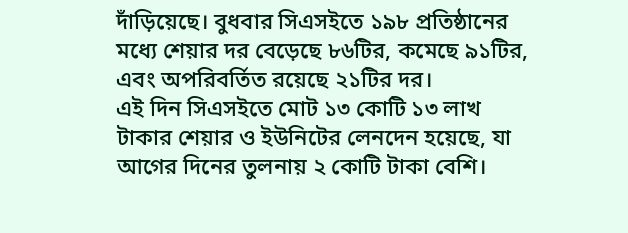দাঁড়িয়েছে। বুধবার সিএসইতে ১৯৮ প্রতিষ্ঠানের মধ্যে শেয়ার দর বেড়েছে ৮৬টির, কমেছে ৯১টির, এবং অপরিবর্তিত রয়েছে ২১টির দর।
এই দিন সিএসইতে মোট ১৩ কোটি ১৩ লাখ টাকার শেয়ার ও ইউনিটের লেনদেন হয়েছে, যা আগের দিনের তুলনায় ২ কোটি টাকা বেশি।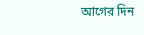আগের দিন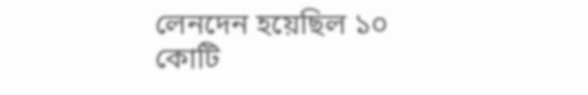লেনদেন হয়েছিল ১০ কোটি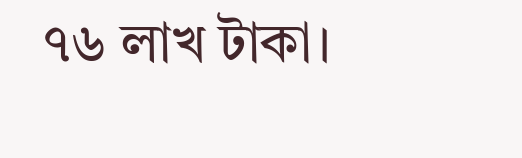৭৬ লাখ টাকা।